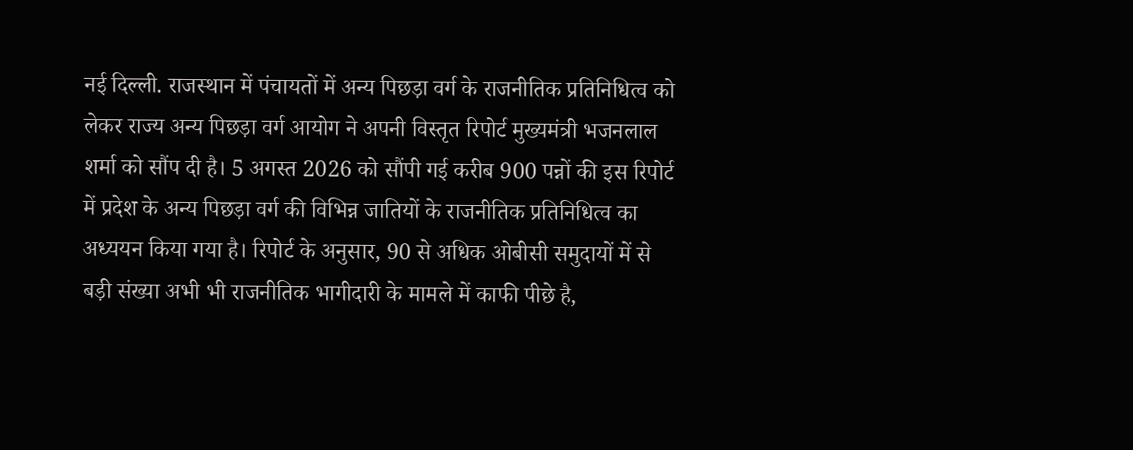नई दिल्ली. राजस्थान में पंचायतों में अन्य पिछड़ा वर्ग के राजनीतिक प्रतिनिधित्व को लेकर राज्य अन्य पिछड़ा वर्ग आयोग ने अपनी विस्तृत रिपोर्ट मुख्यमंत्री भजनलाल शर्मा को सौंप दी है। 5 अगस्त 2026 को सौंपी गई करीब 900 पन्नों की इस रिपोर्ट में प्रदेश के अन्य पिछड़ा वर्ग की विभिन्न जातियों के राजनीतिक प्रतिनिधित्व का अध्ययन किया गया है। रिपोर्ट के अनुसार, 90 से अधिक ओबीसी समुदायों में से बड़ी संख्या अभी भी राजनीतिक भागीदारी के मामले में काफी पीछे है,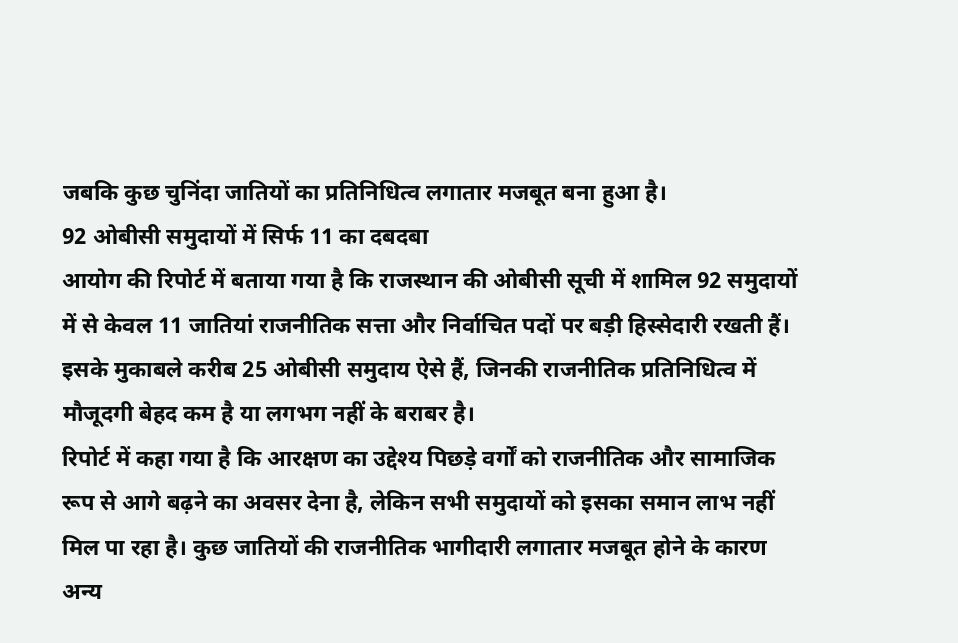जबकि कुछ चुनिंदा जातियों का प्रतिनिधित्व लगातार मजबूत बना हुआ है।
92 ओबीसी समुदायों में सिर्फ 11 का दबदबा
आयोग की रिपोर्ट में बताया गया है कि राजस्थान की ओबीसी सूची में शामिल 92 समुदायों में से केवल 11 जातियां राजनीतिक सत्ता और निर्वाचित पदों पर बड़ी हिस्सेदारी रखती हैं। इसके मुकाबले करीब 25 ओबीसी समुदाय ऐसे हैं, जिनकी राजनीतिक प्रतिनिधित्व में मौजूदगी बेहद कम है या लगभग नहीं के बराबर है।
रिपोर्ट में कहा गया है कि आरक्षण का उद्देश्य पिछड़े वर्गों को राजनीतिक और सामाजिक रूप से आगे बढ़ने का अवसर देना है, लेकिन सभी समुदायों को इसका समान लाभ नहीं मिल पा रहा है। कुछ जातियों की राजनीतिक भागीदारी लगातार मजबूत होने के कारण अन्य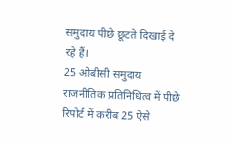समुदाय पीछे छूटते दिखाई दे रहे हैं।
25 ओबीसी समुदाय राजनीतिक प्रतिनिधित्व में पीछे
रिपोर्ट में करीब 25 ऐसे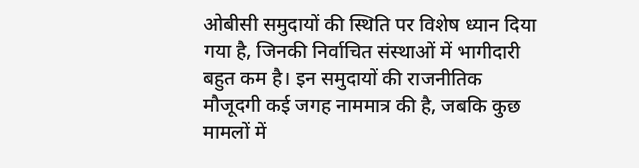ओबीसी समुदायों की स्थिति पर विशेष ध्यान दिया गया है, जिनकी निर्वाचित संस्थाओं में भागीदारी बहुत कम है। इन समुदायों की राजनीतिक मौजूदगी कई जगह नाममात्र की है, जबकि कुछ मामलों में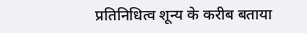प्रतिनिधित्व शून्य के करीब बताया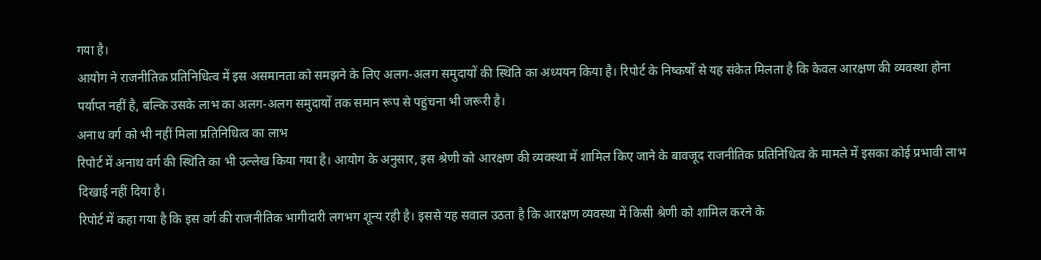गया है।
आयोग ने राजनीतिक प्रतिनिधित्व में इस असमानता को समझने के लिए अलग-अलग समुदायों की स्थिति का अध्ययन किया है। रिपोर्ट के निष्कर्षों से यह संकेत मिलता है कि केवल आरक्षण की व्यवस्था होना पर्याप्त नहीं है, बल्कि उसके लाभ का अलग-अलग समुदायों तक समान रूप से पहुंचना भी जरूरी है।
अनाथ वर्ग को भी नहीं मिला प्रतिनिधित्व का लाभ
रिपोर्ट में अनाथ वर्ग की स्थिति का भी उल्लेख किया गया है। आयोग के अनुसार, इस श्रेणी को आरक्षण की व्यवस्था में शामिल किए जाने के बावजूद राजनीतिक प्रतिनिधित्व के मामले में इसका कोई प्रभावी लाभ दिखाई नहीं दिया है।
रिपोर्ट में कहा गया है कि इस वर्ग की राजनीतिक भागीदारी लगभग शून्य रही है। इससे यह सवाल उठता है कि आरक्षण व्यवस्था में किसी श्रेणी को शामिल करने के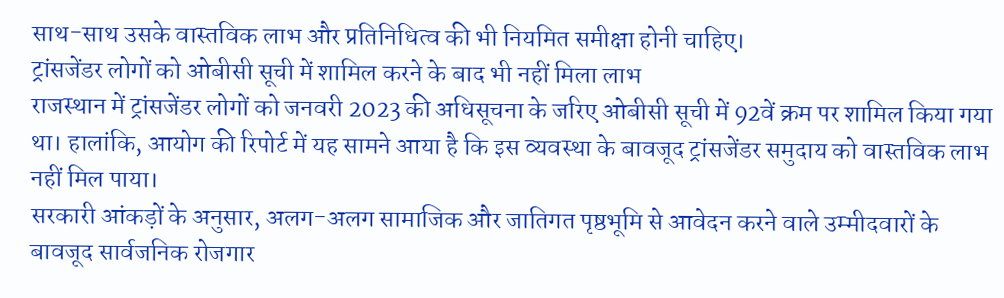साथ-साथ उसके वास्तविक लाभ और प्रतिनिधित्व की भी नियमित समीक्षा होनी चाहिए।
ट्रांसजेंडर लोगों को ओबीसी सूची में शामिल करने के बाद भी नहीं मिला लाभ
राजस्थान में ट्रांसजेंडर लोगों को जनवरी 2023 की अधिसूचना के जरिए ओबीसी सूची में 92वें क्रम पर शामिल किया गया था। हालांकि, आयोग की रिपोर्ट में यह सामने आया है कि इस व्यवस्था के बावजूद ट्रांसजेंडर समुदाय को वास्तविक लाभ नहीं मिल पाया।
सरकारी आंकड़ों के अनुसार, अलग-अलग सामाजिक और जातिगत पृष्ठभूमि से आवेदन करने वाले उम्मीदवारों के बावजूद सार्वजनिक रोजगार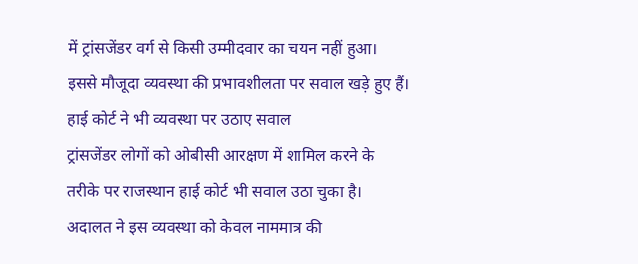में ट्रांसजेंडर वर्ग से किसी उम्मीदवार का चयन नहीं हुआ। इससे मौजूदा व्यवस्था की प्रभावशीलता पर सवाल खड़े हुए हैं।
हाई कोर्ट ने भी व्यवस्था पर उठाए सवाल
ट्रांसजेंडर लोगों को ओबीसी आरक्षण में शामिल करने के तरीके पर राजस्थान हाई कोर्ट भी सवाल उठा चुका है। अदालत ने इस व्यवस्था को केवल नाममात्र की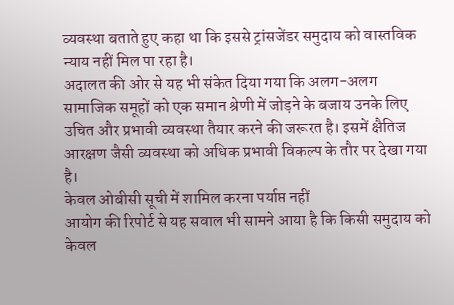व्यवस्था बताते हुए कहा था कि इससे ट्रांसजेंडर समुदाय को वास्तविक न्याय नहीं मिल पा रहा है।
अदालत की ओर से यह भी संकेत दिया गया कि अलग-अलग सामाजिक समूहों को एक समान श्रेणी में जोड़ने के बजाय उनके लिए उचित और प्रभावी व्यवस्था तैयार करने की जरूरत है। इसमें क्षैतिज आरक्षण जैसी व्यवस्था को अधिक प्रभावी विकल्प के तौर पर देखा गया है।
केवल ओबीसी सूची में शामिल करना पर्याप्त नहीं
आयोग की रिपोर्ट से यह सवाल भी सामने आया है कि किसी समुदाय को केवल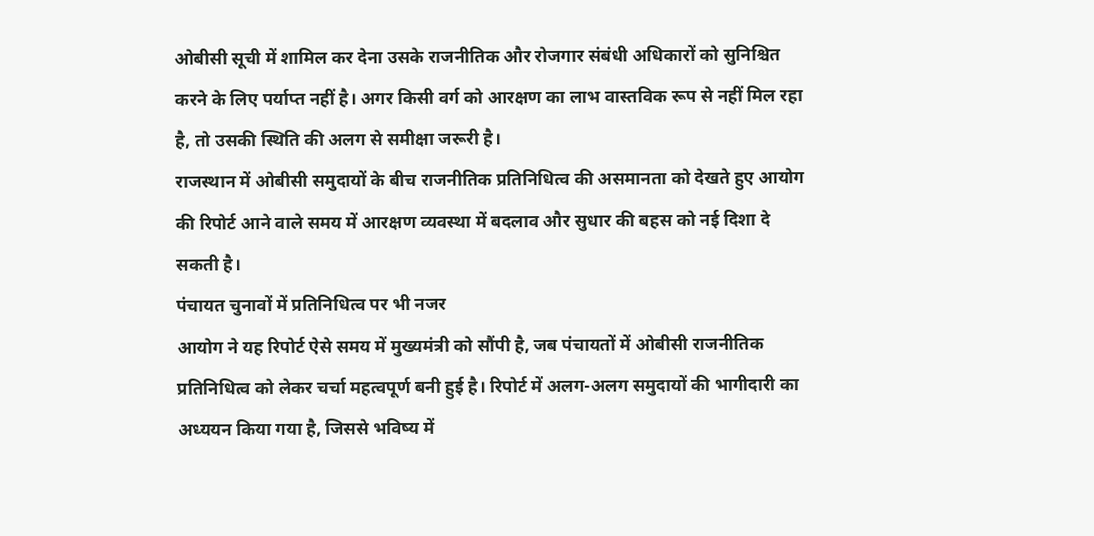ओबीसी सूची में शामिल कर देना उसके राजनीतिक और रोजगार संबंधी अधिकारों को सुनिश्चित करने के लिए पर्याप्त नहीं है। अगर किसी वर्ग को आरक्षण का लाभ वास्तविक रूप से नहीं मिल रहा है, तो उसकी स्थिति की अलग से समीक्षा जरूरी है।
राजस्थान में ओबीसी समुदायों के बीच राजनीतिक प्रतिनिधित्व की असमानता को देखते हुए आयोग की रिपोर्ट आने वाले समय में आरक्षण व्यवस्था में बदलाव और सुधार की बहस को नई दिशा दे सकती है।
पंचायत चुनावों में प्रतिनिधित्व पर भी नजर
आयोग ने यह रिपोर्ट ऐसे समय में मुख्यमंत्री को सौंपी है, जब पंचायतों में ओबीसी राजनीतिक प्रतिनिधित्व को लेकर चर्चा महत्वपूर्ण बनी हुई है। रिपोर्ट में अलग-अलग समुदायों की भागीदारी का अध्ययन किया गया है, जिससे भविष्य में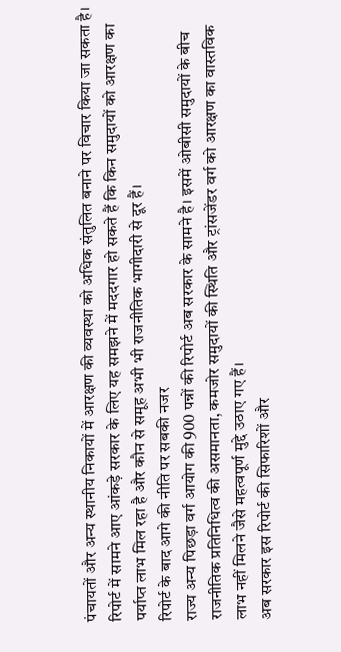पंचायतों और अन्य स्थानीय निकायों में आरक्षण की व्यवस्था को अधिक संतुलित बनाने पर विचार किया जा सकता है।
रिपोर्ट में सामने आए आंकड़े सरकार के लिए यह समझने में मददगार हो सकते हैं कि किन समुदायों को आरक्षण का पर्याप्त लाभ मिल रहा है और कौन से समूह अभी भी राजनीतिक भागीदारी से दूर हैं।
रिपोर्ट के बाद आगे की नीति पर सबकी नजर
राज्य अन्य पिछड़ा वर्ग आयोग की 900 पन्नों की रिपोर्ट अब सरकार के सामने है। इसमें ओबीसी समुदायों के बीच राजनीतिक प्रतिनिधित्व की असमानता, कमजोर समुदायों की स्थिति और ट्रांसजेंडर वर्ग को आरक्षण का वास्तविक लाभ नहीं मिलने जैसे महत्वपूर्ण मुद्दे उठाए गए हैं।
अब सरकार इस रिपोर्ट की सिफारिशों और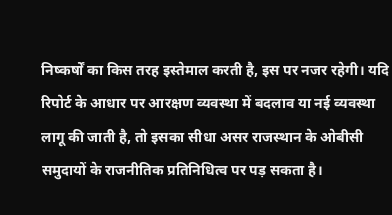निष्कर्षों का किस तरह इस्तेमाल करती है, इस पर नजर रहेगी। यदि रिपोर्ट के आधार पर आरक्षण व्यवस्था में बदलाव या नई व्यवस्था लागू की जाती है, तो इसका सीधा असर राजस्थान के ओबीसी समुदायों के राजनीतिक प्रतिनिधित्व पर पड़ सकता है।